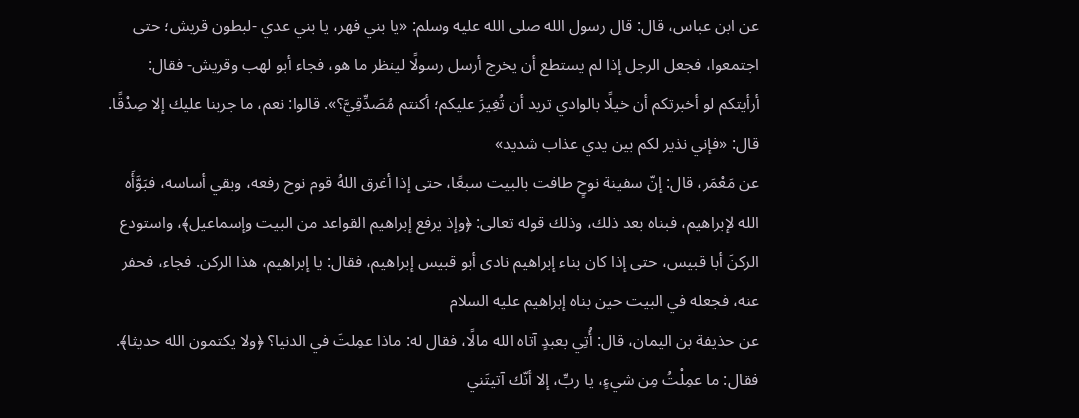عن ابن عباس، قال: قال رسول الله صلى الله عليه وسلم: «يا بني فهر، يا بني عدي -لبطون قريش؛ حتى اجتمعوا، فجعل الرجل إذا لم يستطع أن يخرج أرسل رسولًا لينظر ما هو، فجاء أبو لهب وقريش- فقال: أرأيتكم لو أخبرتكم أن خيلًا بالوادي تريد أن تُغِيرَ عليكم؛ أكنتم مُصَدِّقِيَّ؟». قالوا: نعم، ما جربنا عليك إلا صِدْقًا. قال: «فإني نذير لكم بين يدي عذاب شديد»
عن مَعْمَر، قال: إنّ سفينة نوحٍ طافت بالبيت سبعًا، حتى إذا أغرق اللهُ قوم نوح رفعه، وبقي أساسه، فبَوَّأَه الله لإبراهيم، فبناه بعد ذلك، وذلك قوله تعالى: ﴿وإذ يرفع إبراهيم القواعد من البيت وإسماعيل﴾، واستودع الركنَ أبا قبيس، حتى إذا كان بناء إبراهيم نادى أبو قبيس إبراهيم، فقال: يا إبراهيم، هذا الركن. فجاء، فحفر عنه، فجعله في البيت حين بناه إبراهيم عليه السلام
عن حذيفة بن اليمان، قال: أُتِي بعبدٍ آتاه الله مالًا، فقال له: ماذا عمِلتَ في الدنيا؟ ﴿ولا يكتمون الله حديثا﴾. فقال: ما عمِلْتُ مِن شيءٍ، يا ربِّ، إلا أنّك آتيتَني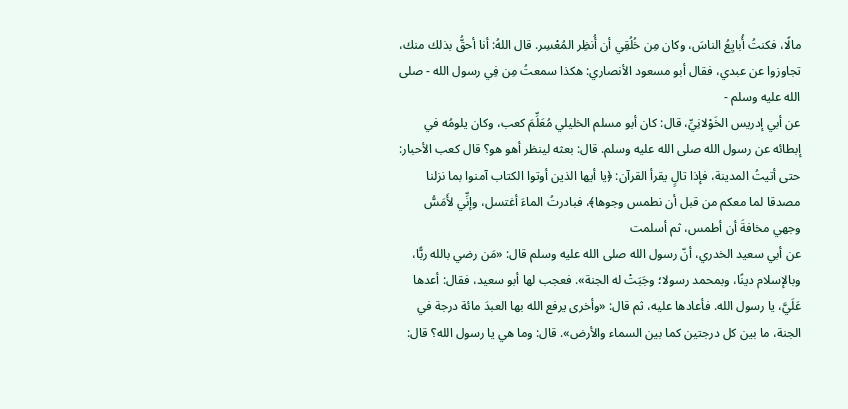مالًا، فكنتُ أُبايِعُ الناسَ، وكان مِن خُلُقِي أن أُنظِر المُعْسِر. قال اللهُ: أنا أحقُّ بذلك منك، تجاوزوا عن عبدي، فقال أبو مسعود الأنصاري: هكذا سمعتُ مِن فِي رسول الله - صلى الله عليه وسلم -
عن أبي إدريس الخَوْلانِيِّ، قال: كان أبو مسلم الخليلي مُعَلِّمَ كعب، وكان يلومُه في إبطائه عن رسول الله صلى الله عليه وسلم. قال: بعثه لينظر أهو هو؟ قال كعب الأحبار: حتى أتيتُ المدينة، فإذا تالٍ يقرأ القرآن: ﴿يا أيها الذين أوتوا الكتاب آمنوا بما نزلنا مصدقا لما معكم من قبل أن نطمس وجوها﴾، فبادرتُ الماءَ أغتسل، وإنِّي لأَمَسُّ وجهي مخافةَ أن أطمس، ثم أسلمت
عن أبي سعيد الخدري، أنّ رسول الله صلى الله عليه وسلم قال: «مَن رضي بالله ربًّا، وبالإسلام دينًا، وبمحمد رسولا؛ وجَبَتْ له الجنة». فعجب لها أبو سعيد، فقال: أعدها عَلَيَّ، يا رسول الله. فأعادها عليه، ثم قال: «وأخرى يرفع الله بها العبدَ مائة درجة في الجنة، ما بين كل درجتين كما بين السماء والأرض». قال: وما هي يا رسول الله؟ قال: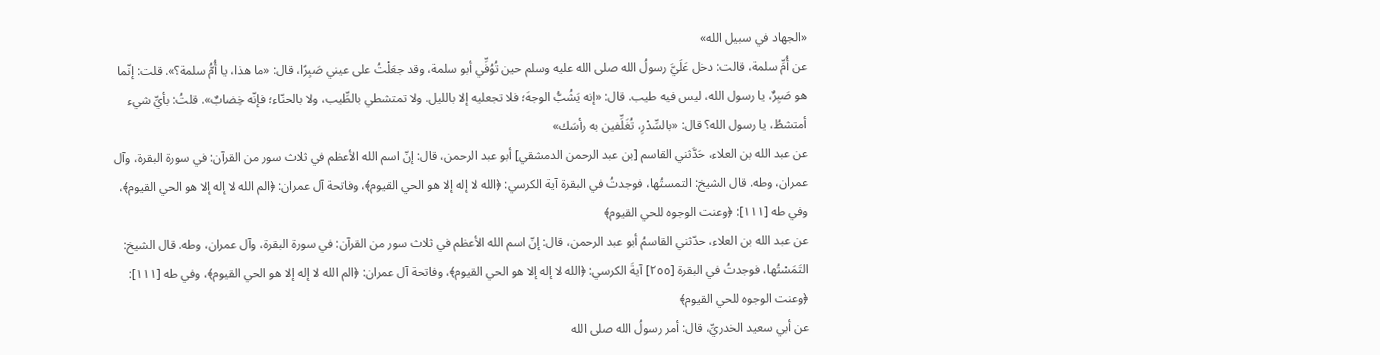«الجهاد في سبيل الله»
عن أُمِّ سلمة، قالت: دخل عَلَيَّ رسولُ الله صلى الله عليه وسلم حين تُوُفِّي أبو سلمة، وقد جعَلْتُ على عيني صَبِرًا، قال: «ما هذا، يا أُمُّ سلمة؟». قلت: إنّما هو صَبِرٌ، يا رسول الله، ليس فيه طيب. قال: «إنه يَشُبُّ الوجهَ؛ فلا تجعليه إلا بالليل. ولا تمتشطي بالطِّيب، ولا بالحنّاء؛ فإنّه خِضابٌ». قلتُ: بأيِّ شيء أمتشطُ، يا رسول الله؟ قال: «بالسِّدْرِ، تُغَلِّفين به رأسَك»
عن عبد الله بن العلاء، حَدَّثني القاسم [بن عبد الرحمن الدمشقي] أبو عبد الرحمن، قال: إنّ اسم الله الأعظم في ثلاث سور من القرآن: في سورة البقرة، وآل عمران، وطه. قال الشيخ: التمستُها، فوجدتُ في البقرة آية الكرسي: ﴿الله لا إله إلا هو الحي القيوم﴾، وفاتحة آل عمران: ﴿الم الله لا إله إلا هو الحي القيوم﴾، وفي طه [١١١]: ﴿وعنت الوجوه للحي القيوم﴾
عن عبد الله بن العلاء، حدّثني القاسمُ أبو عبد الرحمن، قال: إنّ اسم الله الأعظم في ثلاث سور من القرآن: في سورة البقرة، وآل عمران، وطه. قال الشيخ: التَمَسْتُها، فوجدتُ في البقرة [٢٥٥] آيةَ الكرسي: ﴿الله لا إله إلا هو الحي القيوم﴾، وفاتحة آل عمران: ﴿الم الله لا إله إلا هو الحي القيوم﴾، وفي طه [١١١]: ﴿وعنت الوجوه للحي القيوم﴾
عن أبي سعيد الخدريِّ، قال: أمر رسولُ الله صلى الله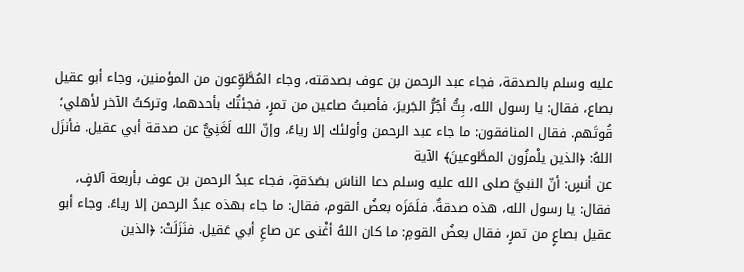عليه وسلم بالصدقة، فجاء عبد الرحمن بن عوف بصدقته، وجاء المُطَّوِّعون من المؤمنين، وجاء أبو عقيل بصاع، فقال: يا رسول الله، بِتُّ أجُرُّ الجَريرَ، فأصبتُ صاعين من تمرٍ، فجئتُك بأحدهما، وتركتُ الآخر لأهلي؛ قُوتَهم. فقال المنافقون: ما جاء عبد الرحمن وأولئك إلا رياءً، وإنّ الله لَغَنِيٌّ عن صدقة أبي عقيل. فأنزَل اللهُ: ﴿الذين يلْمزُون المطَّوعينَ﴾ الآية
عن أنسٍ: أنّ النبيَّ صلى الله عليه وسلم دعا الناسَ بصَدَقةٍ، فجاء عبدُ الرحمن بن عوف بأربعة آلافٍ، فقال: يا رسول الله، هذه صدقةٌ. فلَمَزَه بعضُ القوم، فقال: ما جاء بهذه عبدُ الرحمن إلا رياءً. وجاء أبو عقيل بصاعٍ من تمرٍ، فقال بعضُ القومِ: ما كان اللهُ أغْنى عن صاعِ أبي عَقيل. فنَزَلَتْ: ﴿الذين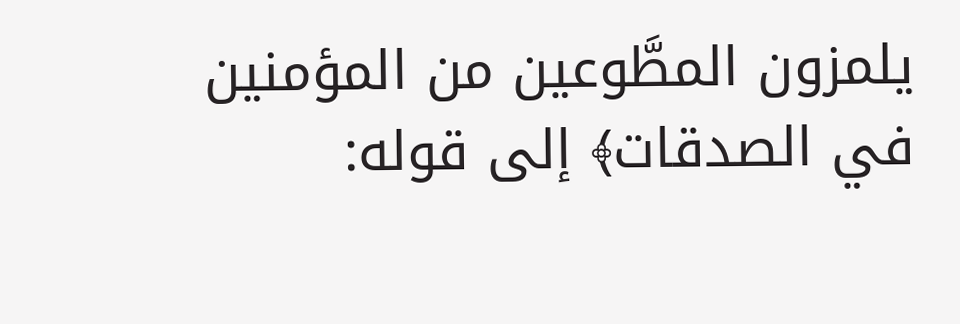يلمزون المطَّوعين من المؤمنين في الصدقات﴾ إلى قوله: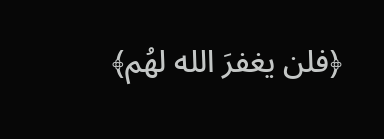﴿فلن يغفرَ الله لهُم﴾